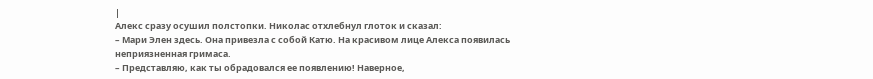|
Алекс сразу осушил полстопки. Николас отхлебнул глоток и сказал:
– Мари Элен здесь. Она привезла с собой Катю. На красивом лице Алекса появилась неприязненная гримаса.
– Представляю, как ты обрадовался ее появлению! Наверное,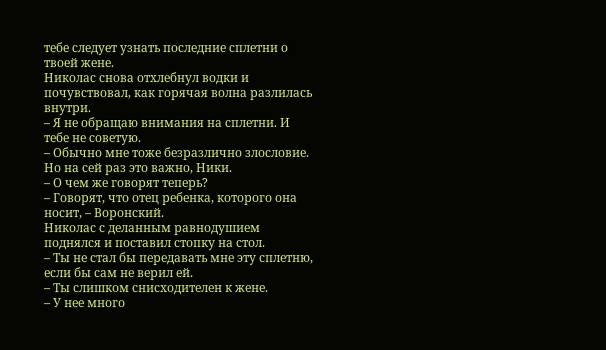тебе следует узнать последние сплетни о твоей жене.
Николас снова отхлебнул водки и почувствовал, как горячая волна разлилась внутри.
– Я не обращаю внимания на сплетни. И тебе не советую.
– Обычно мне тоже безразлично злословие. Но на сей раз это важно, Ники.
– О чем же говорят теперь?
– Говорят, что отец ребенка, которого она носит, – Воронский.
Николас с деланным равнодушием поднялся и поставил стопку на стол.
– Ты не стал бы передавать мне эту сплетню, если бы сам не верил ей.
– Ты слишком снисходителен к жене.
– У нее много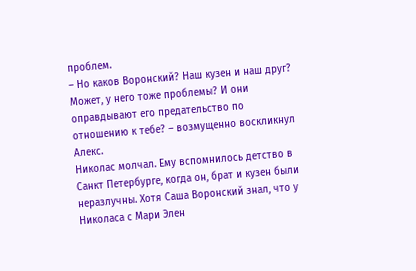проблем.
– Но каков Воронский? Наш кузен и наш друг? Может, у него тоже проблемы? И они оправдывают его предательство по отношению к тебе? – возмущенно воскликнул Алекс.
Николас молчал. Ему вспомнилось детство в Санкт Петербурге, когда он, брат и кузен были неразлучны. Хотя Саша Воронский знал, что у Николаса с Мари Элен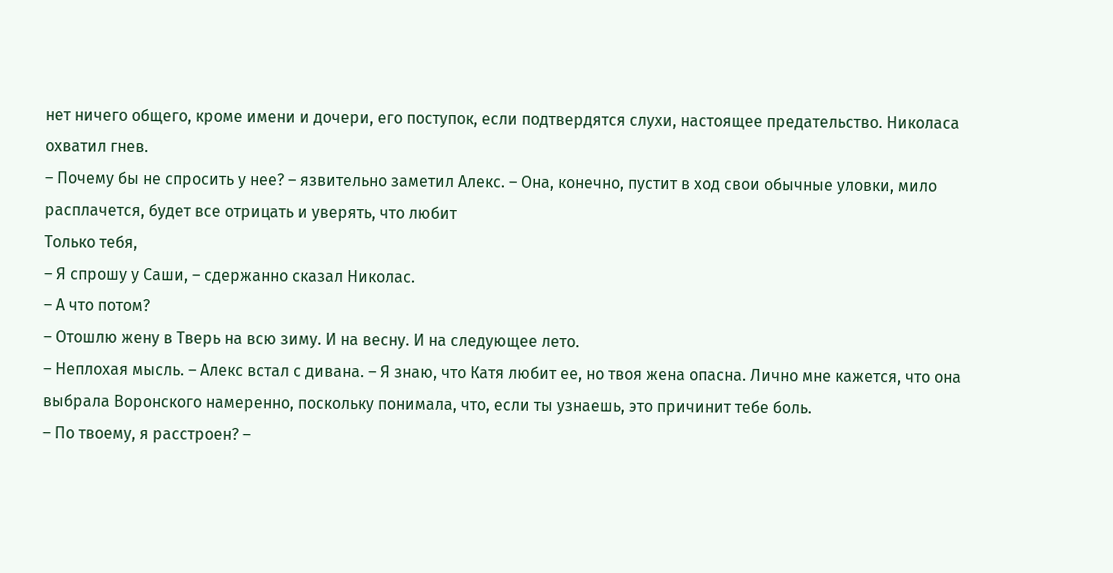нет ничего общего, кроме имени и дочери, его поступок, если подтвердятся слухи, настоящее предательство. Николаса охватил гнев.
– Почему бы не спросить у нее? – язвительно заметил Алекс. – Она, конечно, пустит в ход свои обычные уловки, мило расплачется, будет все отрицать и уверять, что любит
Только тебя,
– Я спрошу у Саши, – сдержанно сказал Николас.
– А что потом?
– Отошлю жену в Тверь на всю зиму. И на весну. И на следующее лето.
– Неплохая мысль. – Алекс встал с дивана. – Я знаю, что Катя любит ее, но твоя жена опасна. Лично мне кажется, что она выбрала Воронского намеренно, поскольку понимала, что, если ты узнаешь, это причинит тебе боль.
– По твоему, я расстроен? –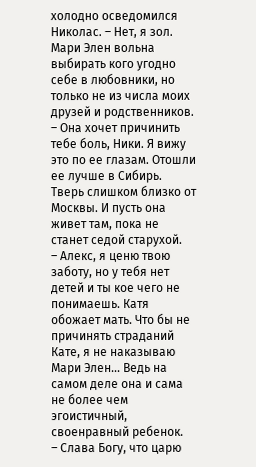холодно осведомился Николас. – Нет, я зол. Мари Элен вольна выбирать кого угодно себе в любовники, но только не из числа моих друзей и родственников.
– Она хочет причинить тебе боль, Ники. Я вижу это по ее глазам. Отошли ее лучше в Сибирь. Тверь слишком близко от Москвы. И пусть она живет там, пока не станет седой старухой.
– Алекс, я ценю твою заботу, но у тебя нет детей и ты кое чего не понимаешь. Катя обожает мать. Что бы не причинять страданий Кате, я не наказываю Мари Элен… Ведь на самом деле она и сама не более чем эгоистичный, своенравный ребенок.
– Слава Богу, что царю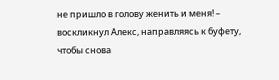не пришло в голову женить и меня! – воскликнул Алекс, направляясь к буфету, чтобы снова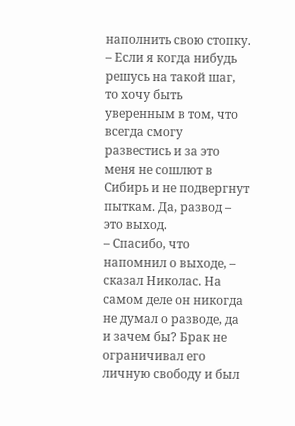наполнить свою стопку. – Если я когда нибудь решусь на такой шаг, то хочу быть уверенным в том, что всегда смогу развестись и за это меня не сошлют в Сибирь и не подвергнут пыткам. Да, развод – это выход.
– Спасибо, что напомнил о выходе, – сказал Николас. На самом деле он никогда не думал о разводе, да и зачем бы? Брак не ограничивал его личную свободу и был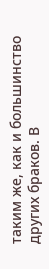таким же, как и большинство других браков. В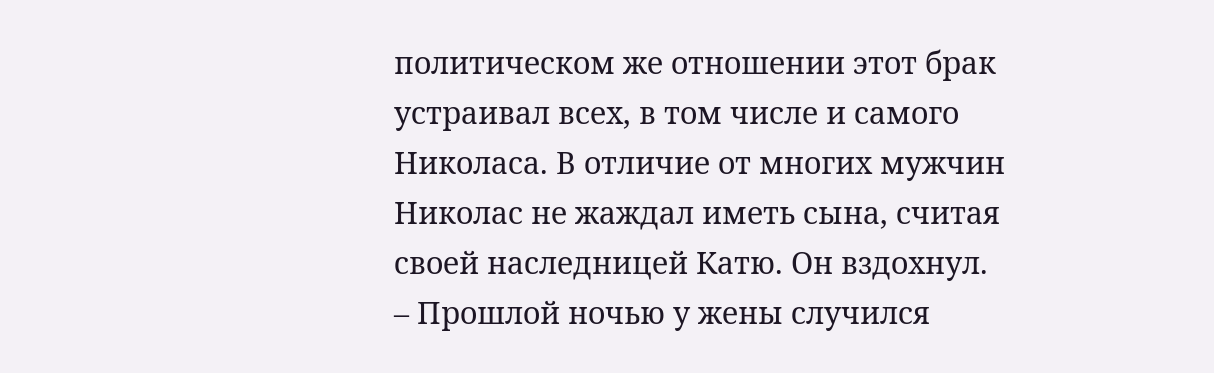политическом же отношении этот брак устраивал всех, в том числе и самого Николаса. В отличие от многих мужчин Николас не жаждал иметь сына, считая своей наследницей Катю. Он вздохнул. – Прошлой ночью у жены случился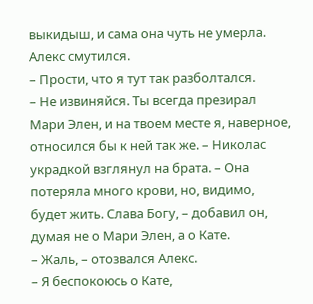выкидыш, и сама она чуть не умерла.
Алекс смутился.
– Прости, что я тут так разболтался.
– Не извиняйся. Ты всегда презирал Мари Элен, и на твоем месте я, наверное, относился бы к ней так же. – Николас украдкой взглянул на брата. – Она потеряла много крови, но, видимо, будет жить. Слава Богу, – добавил он, думая не о Мари Элен, а о Кате.
– Жаль, – отозвался Алекс.
– Я беспокоюсь о Кате,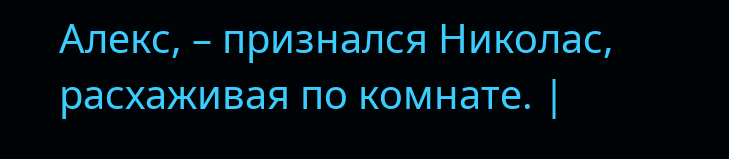Алекс, – признался Николас, расхаживая по комнате. |